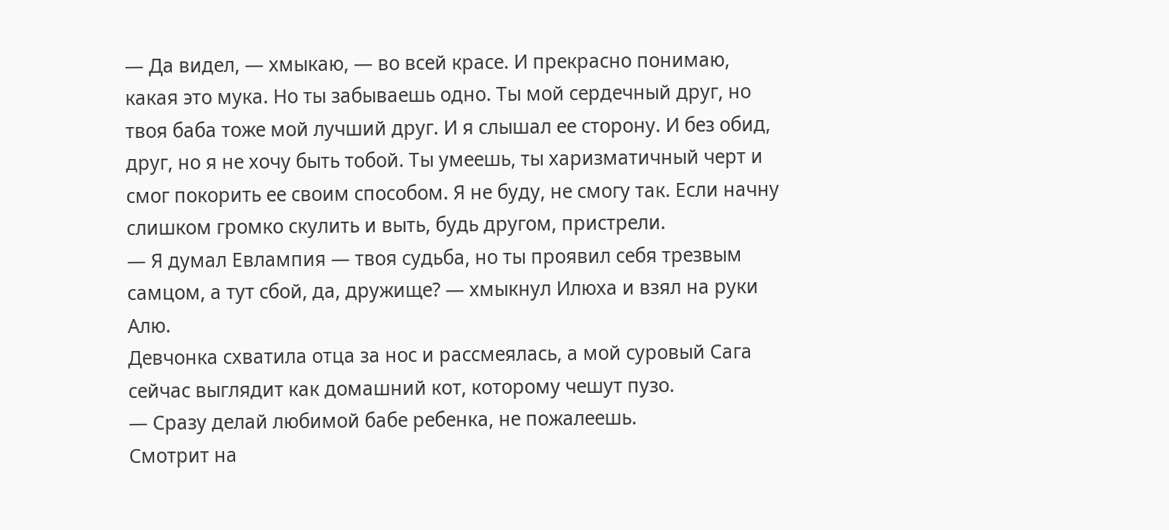— Да видел, — хмыкаю, — во всей красе. И прекрасно понимаю, какая это мука. Но ты забываешь одно. Ты мой сердечный друг, но твоя баба тоже мой лучший друг. И я слышал ее сторону. И без обид, друг, но я не хочу быть тобой. Ты умеешь, ты харизматичный черт и смог покорить ее своим способом. Я не буду, не смогу так. Если начну слишком громко скулить и выть, будь другом, пристрели.
— Я думал Евлампия — твоя судьба, но ты проявил себя трезвым самцом, а тут сбой, да, дружище? — хмыкнул Илюха и взял на руки Алю.
Девчонка схватила отца за нос и рассмеялась, а мой суровый Сага сейчас выглядит как домашний кот, которому чешут пузо.
— Сразу делай любимой бабе ребенка, не пожалеешь.
Смотрит на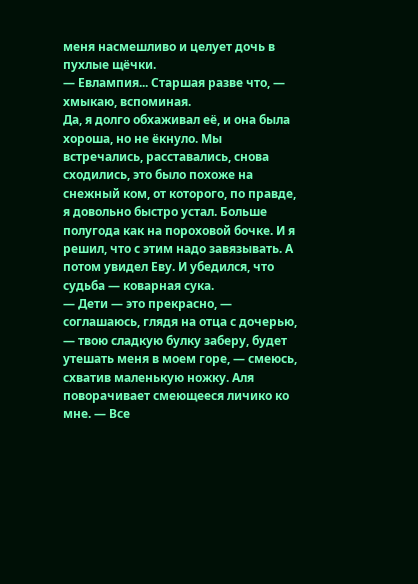меня насмешливо и целует дочь в пухлые щёчки.
— Евлампия... Старшая разве что, — хмыкаю, вспоминая.
Да, я долго обхаживал её, и она была хороша, но не ёкнуло. Мы встречались, расставались, снова сходились, это было похоже на снежный ком, от которого, по правде, я довольно быстро устал. Больше полугода как на пороховой бочке. И я решил, что с этим надо завязывать. А потом увидел Еву. И убедился, что судьба — коварная сука.
— Дети — это прекрасно, — соглашаюсь, глядя на отца с дочерью, — твою сладкую булку заберу, будет утешать меня в моем горе, — смеюсь, схватив маленькую ножку. Аля поворачивает смеющееся личико ко мне. — Все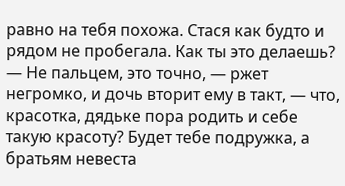равно на тебя похожа. Стася как будто и рядом не пробегала. Как ты это делаешь?
— Не пальцем, это точно, — ржет негромко, и дочь вторит ему в такт, — что, красотка, дядьке пора родить и себе такую красоту? Будет тебе подружка, а братьям невеста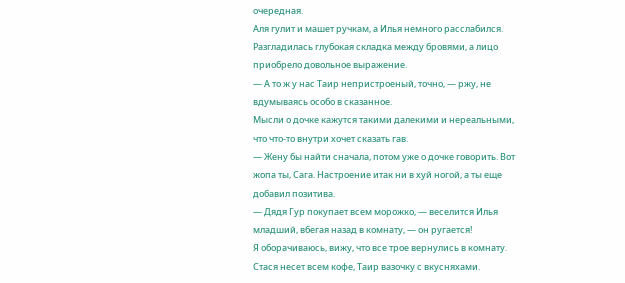очередная.
Аля гулит и машет ручкам, а Илья немного расслабился. Разгладилась глубокая складка между бровями, а лицо приобрело довольное выражение.
— А то ж у нас Таир непристроеный, точно, — ржу, не вдумываясь особо в сказанное.
Мысли о дочке кажутся такими далекими и нереальными, что что-то внутри хочет сказать гав.
— Жену бы найти сначала, потом уже о дочке говорить. Вот жопа ты, Сага. Настроение итак ни в хуй ногой, а ты еще добавил позитива.
— Дядя Гур покупает всем морожко, — веселится Илья младший, вбегая назад в комнату, — он ругается!
Я оборачиваюсь, вижу, что все трое вернулись в комнату. Стася несет всем кофе, Таир вазочку с вкусняхами.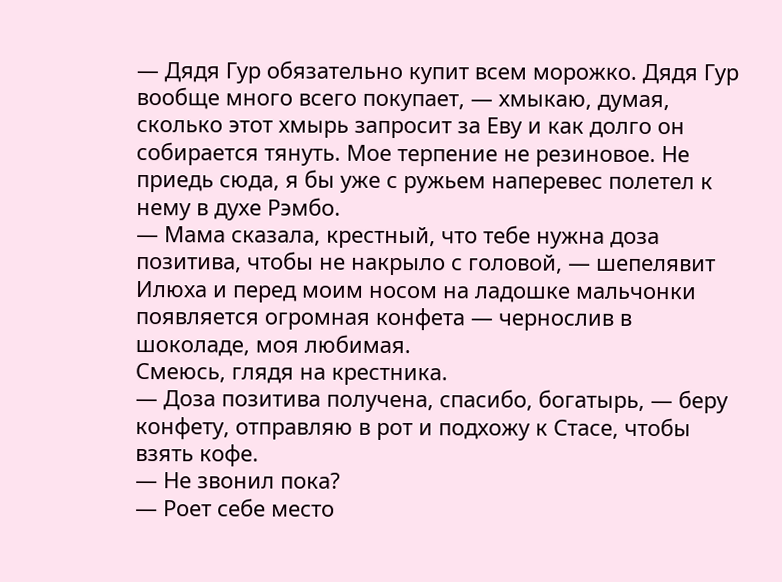— Дядя Гур обязательно купит всем морожко. Дядя Гур вообще много всего покупает, — хмыкаю, думая, сколько этот хмырь запросит за Еву и как долго он собирается тянуть. Мое терпение не резиновое. Не приедь сюда, я бы уже с ружьем наперевес полетел к нему в духе Рэмбо.
— Мама сказала, крестный, что тебе нужна доза позитива, чтобы не накрыло с головой, — шепелявит Илюха и перед моим носом на ладошке мальчонки появляется огромная конфета — чернослив в шоколаде, моя любимая.
Смеюсь, глядя на крестника.
— Доза позитива получена, спасибо, богатырь, — беру конфету, отправляю в рот и подхожу к Стасе, чтобы взять кофе.
— Не звонил пока?
— Роет себе место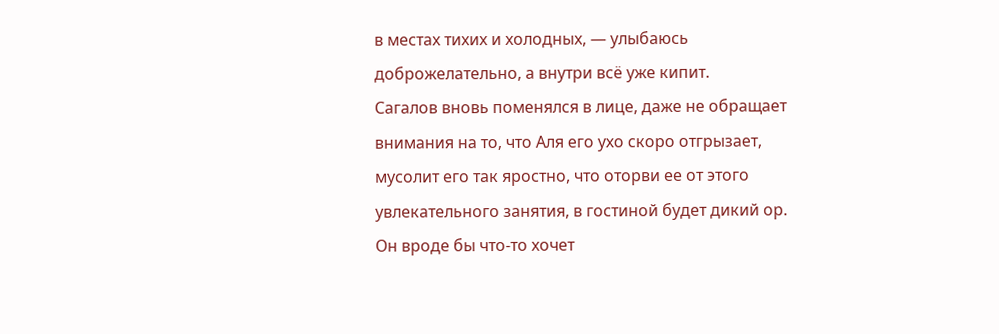в местах тихих и холодных, — улыбаюсь доброжелательно, а внутри всё уже кипит.
Сагалов вновь поменялся в лице, даже не обращает внимания на то, что Аля его ухо скоро отгрызает, мусолит его так яростно, что оторви ее от этого увлекательного занятия, в гостиной будет дикий ор.
Он вроде бы что-то хочет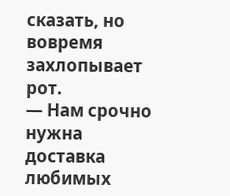сказать, но вовремя захлопывает рот.
— Нам срочно нужна доставка любимых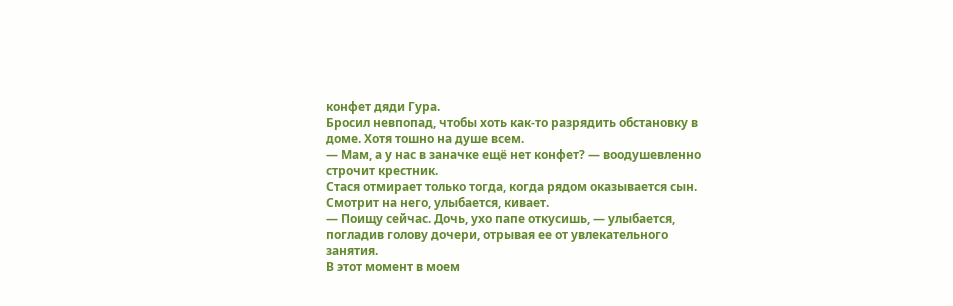конфет дяди Гура.
Бросил невпопад, чтобы хоть как-то разрядить обстановку в доме. Хотя тошно на душе всем.
— Мам, а у нас в заначке ещё нет конфет? — воодушевленно строчит крестник.
Стася отмирает только тогда, когда рядом оказывается сын. Смотрит на него, улыбается, кивает.
— Поищу сейчас. Дочь, ухо папе откусишь, — улыбается, погладив голову дочери, отрывая ее от увлекательного занятия.
В этот момент в моем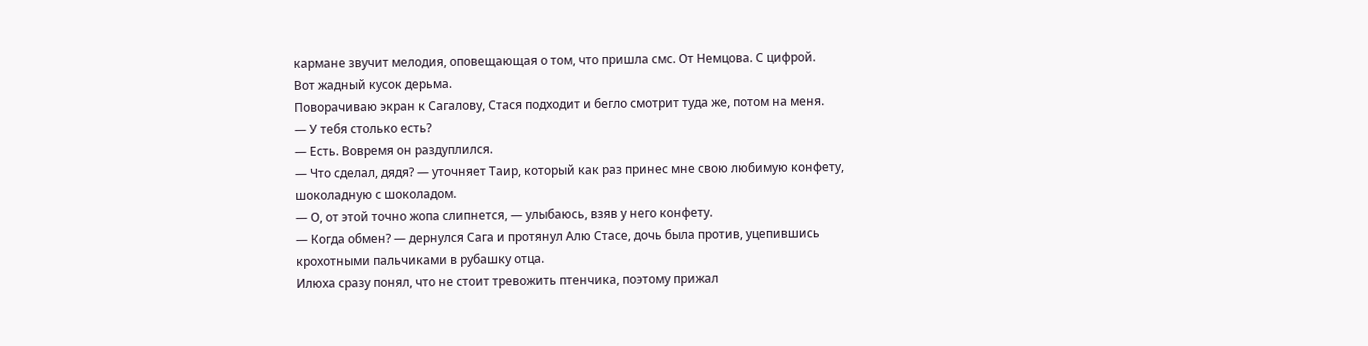кармане звучит мелодия, оповещающая о том, что пришла смс. От Немцова. С цифрой.
Вот жадный кусок дерьма.
Поворачиваю экран к Сагалову, Стася подходит и бегло смотрит туда же, потом на меня.
— У тебя столько есть?
— Есть. Вовремя он раздуплился.
— Что сделал, дядя? — уточняет Таир, который как раз принес мне свою любимую конфету, шоколадную с шоколадом.
— О, от этой точно жопа слипнется, — улыбаюсь, взяв у него конфету.
— Когда обмен? — дернулся Сага и протянул Алю Стасе, дочь была против, уцепившись крохотными пальчиками в рубашку отца.
Илюха сразу понял, что не стоит тревожить птенчика, поэтому прижал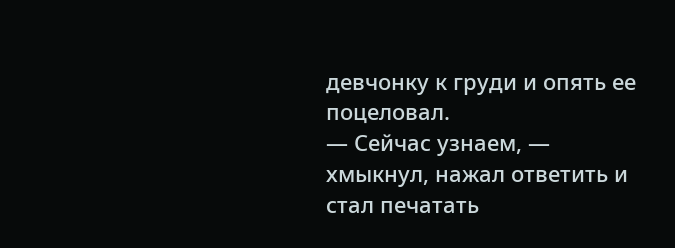девчонку к груди и опять ее поцеловал.
— Сейчас узнаем, — хмыкнул, нажал ответить и стал печатать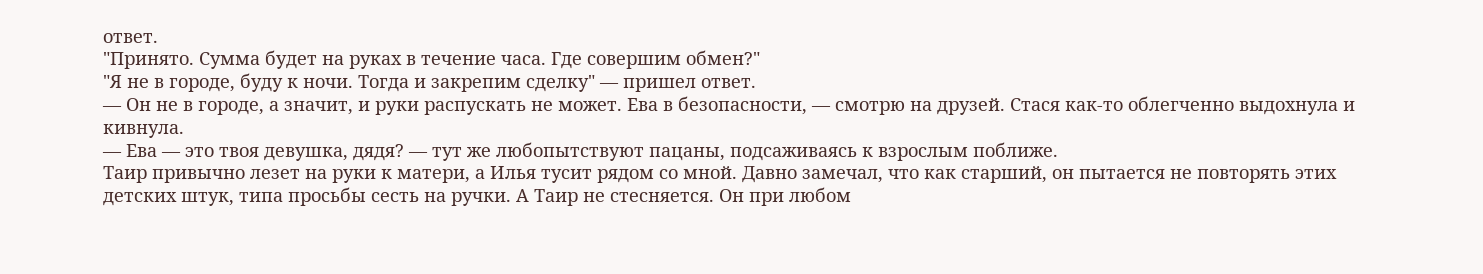ответ.
"Принято. Сумма будет на руках в течение часа. Где совершим обмен?"
"Я не в городе, буду к ночи. Тогда и закрепим сделку" — пришел ответ.
— Он не в городе, а значит, и руки распускать не может. Ева в безопасности, — смотрю на друзей. Стася как-то облегченно выдохнула и кивнула.
— Ева — это твоя девушка, дядя? — тут же любопытствуют пацаны, подсаживаясь к взрослым поближе.
Таир привычно лезет на руки к матери, а Илья тусит рядом со мной. Давно замечал, что как старший, он пытается не повторять этих детских штук, типа просьбы сесть на ручки. А Таир не стесняется. Он при любом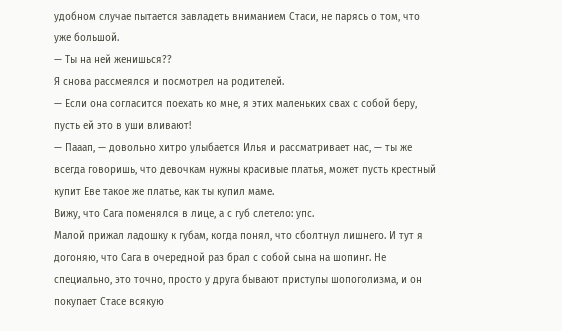удобном случае пытается завладеть вниманием Стаси, не парясь о том, что уже большой.
— Ты на ней женишься??
Я снова рассмеялся и посмотрел на родителей.
— Если она согласится поехать ко мне, я этих маленьких свах с собой беру, пусть ей это в уши вливают!
— Пааап, — довольно хитро улыбается Илья и рассматривает нас, — ты же всегда говоришь, что девочкам нужны красивые платья, может пусть крестный купит Еве такое же платье, как ты купил маме.
Вижу, что Сага поменялся в лице, а с губ слетело: упс.
Малой прижал ладошку к губам, когда понял, что сболтнул лишнего. И тут я догоняю, что Сага в очередной раз брал с собой сына на шопинг. Не специально, это точно, просто у друга бывают приступы шопоголизма, и он покупает Стасе всякую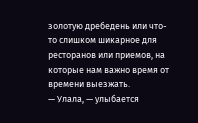золотую дребедень или что-то слишком шикарное для ресторанов или приемов, на которые нам важно время от времени выезжать.
— Улала, — улыбается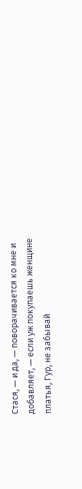Стася, — и да, — поворачивается ко мне и добавляет, — если уж покупаешь женщине платья, Гур, не забывай